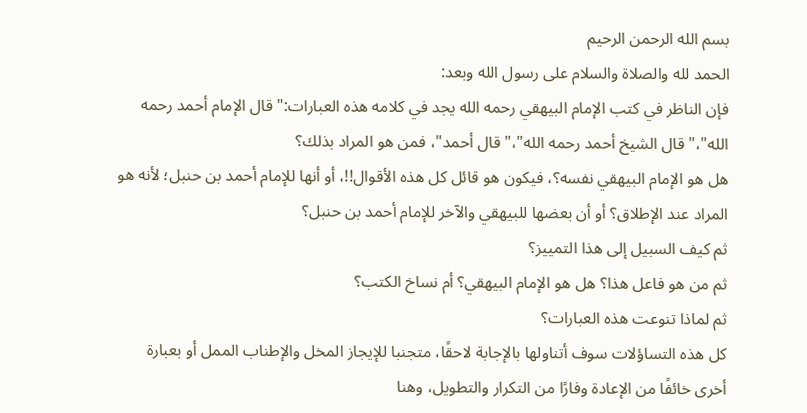بسم الله الرحمن الرحيم
الحمد لله والصلاة والسلام على رسول الله وبعد:
فإن الناظر في كتب الإمام البيهقي رحمه الله يجد في كلامه هذه العبارات:"قال الإمام أحمد رحمه الله"،"قال الشيخ أحمد رحمه الله"،"قال أحمد"، فمن هو المراد بذلك؟
هل هو الإمام البيهقي نفسه؟، فيكون هو قائل كل هذه الأقوال!!، أو أنها للإمام أحمد بن حنبل؛ لأنه هو المراد عند الإطلاق؟ أو أن بعضها للبيهقي والآخر للإمام أحمد بن حنبل؟
ثم كيف السبيل إلى هذا التمييز؟
ثم من هو فاعل هذا؟ هل هو الإمام البيهقي؟ أم نساخ الكتب؟
ثم لماذا تنوعت هذه العبارات؟
كل هذه التساؤلات سوف أتناولها بالإجابة لاحقًا، متجنبا للإيجاز المخل والإطناب الممل أو بعبارة أخرى خائفًا من الإعادة وفارًا من التكرار والتطويل، وهنا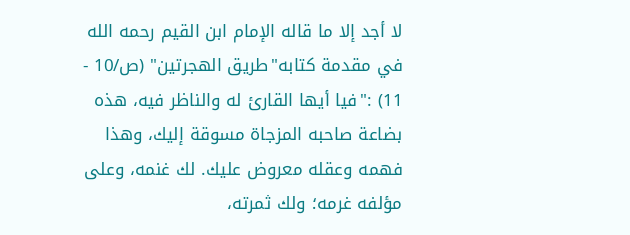لا أجد إلا ما قاله الإمام ابن القيم رحمه الله في مقدمة كتابه"طريق الهجرتين" (ص/10 - 11) :"فيا أيها القارئ له والناظر فيه، هذه بضاعة صاحبه المزجاة مسوقة إليك، وهذا فهمه وعقله معروض عليك. لك غنمه، وعلى مؤلفه غرمه؛ ولك ثمرته،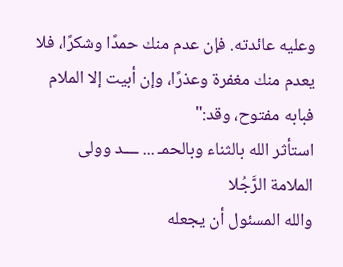وعليه عائدته. فإن عدم منك حمدًا وشكرًا، فلا يعدم منك مغفرة وعذرًا، وإن أبيت إلا الملام فبابه مفتوح، وقد:"
استأثر الله بالثناء وبالحمـ ... ــــد وولى الملامة الرَّجُلا
والله المسئول أن يجعله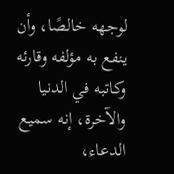لوجهه خالصًا، وأن ينفع به مؤلفه وقارئه وكاتبه في الدنيا والآخرة، إنه سميع الدعاء،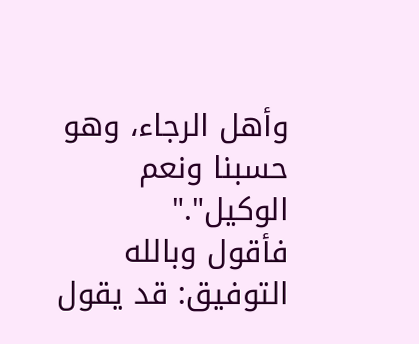وأهل الرجاء، وهو حسبنا ونعم الوكيل"."
فأقول وبالله التوفيق: قد يقول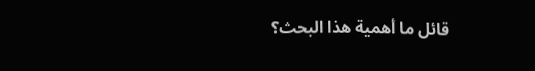قائل ما أهمية هذا البحث؟